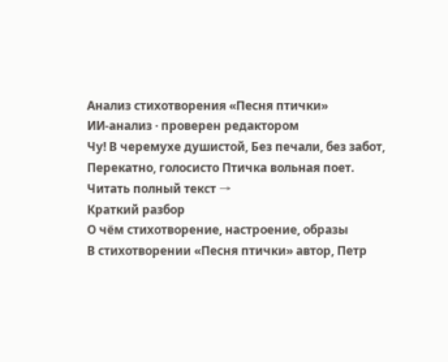Анализ стихотворения «Песня птички»
ИИ-анализ · проверен редактором
Чу! В черемухе душистой, Без печали, без забот, Перекатно, голосисто Птичка вольная поет.
Читать полный текст →
Краткий разбор
О чём стихотворение, настроение, образы
В стихотворении «Песня птички» автор, Петр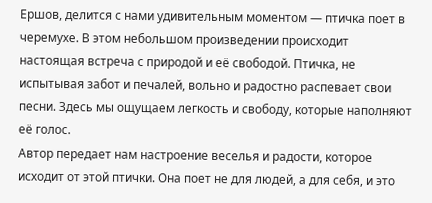Ершов, делится с нами удивительным моментом — птичка поет в черемухе. В этом небольшом произведении происходит настоящая встреча с природой и её свободой. Птичка, не испытывая забот и печалей, вольно и радостно распевает свои песни. Здесь мы ощущаем легкость и свободу, которые наполняют её голос.
Автор передает нам настроение веселья и радости, которое исходит от этой птички. Она поет не для людей, а для себя, и это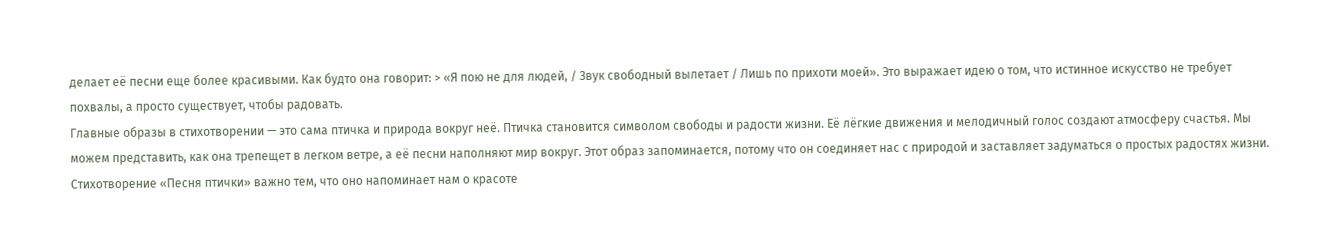делает её песни еще более красивыми. Как будто она говорит: > «Я пою не для людей, / Звук свободный вылетает / Лишь по прихоти моей». Это выражает идею о том, что истинное искусство не требует похвалы, а просто существует, чтобы радовать.
Главные образы в стихотворении — это сама птичка и природа вокруг неё. Птичка становится символом свободы и радости жизни. Её лёгкие движения и мелодичный голос создают атмосферу счастья. Мы можем представить, как она трепещет в легком ветре, а её песни наполняют мир вокруг. Этот образ запоминается, потому что он соединяет нас с природой и заставляет задуматься о простых радостях жизни.
Стихотворение «Песня птички» важно тем, что оно напоминает нам о красоте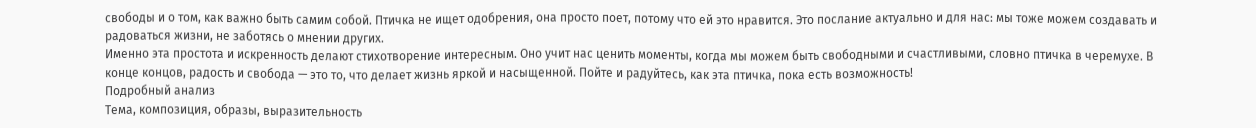свободы и о том, как важно быть самим собой. Птичка не ищет одобрения, она просто поет, потому что ей это нравится. Это послание актуально и для нас: мы тоже можем создавать и радоваться жизни, не заботясь о мнении других.
Именно эта простота и искренность делают стихотворение интересным. Оно учит нас ценить моменты, когда мы можем быть свободными и счастливыми, словно птичка в черемухе. В конце концов, радость и свобода — это то, что делает жизнь яркой и насыщенной. Пойте и радуйтесь, как эта птичка, пока есть возможность!
Подробный анализ
Тема, композиция, образы, выразительность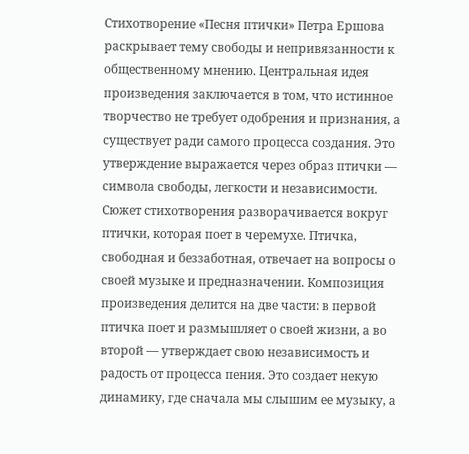Стихотворение «Песня птички» Петра Ершова раскрывает тему свободы и непривязанности к общественному мнению. Центральная идея произведения заключается в том, что истинное творчество не требует одобрения и признания, а существует ради самого процесса создания. Это утверждение выражается через образ птички — символа свободы, легкости и независимости.
Сюжет стихотворения разворачивается вокруг птички, которая поет в черемухе. Птичка, свободная и беззаботная, отвечает на вопросы о своей музыке и предназначении. Композиция произведения делится на две части: в первой птичка поет и размышляет о своей жизни, а во второй — утверждает свою независимость и радость от процесса пения. Это создает некую динамику, где сначала мы слышим ее музыку, а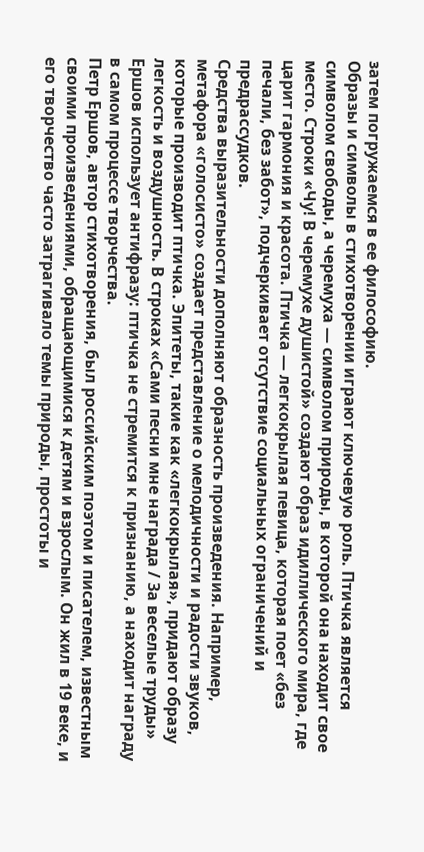затем погружаемся в ее философию.
Образы и символы в стихотворении играют ключевую роль. Птичка является символом свободы, а черемуха — символом природы, в которой она находит свое место. Строки «Чу! В черемухе душистой» создают образ идиллического мира, где царит гармония и красота. Птичка — легкокрылая певица, которая поет «без печали, без забот», подчеркивает отсутствие социальных ограничений и предрассудков.
Средства выразительности дополняют образность произведения. Например, метафора «голосисто» создает представление о мелодичности и радости звуков, которые производит птичка. Эпитеты, такие как «легкокрылая», придают образу легкость и воздушность. В строках «Сами песни мне награда / За веселые труды» Ершов использует антифразу: птичка не стремится к признанию, а находит награду в самом процессе творчества.
Петр Ершов, автор стихотворения, был российским поэтом и писателем, известным своими произведениями, обращающимися к детям и взрослым. Он жил в 19 веке, и его творчество часто затрагивало темы природы, простоты и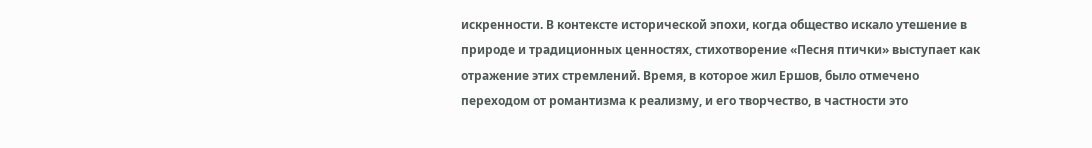искренности. В контексте исторической эпохи, когда общество искало утешение в природе и традиционных ценностях, стихотворение «Песня птички» выступает как отражение этих стремлений. Время, в которое жил Ершов, было отмечено переходом от романтизма к реализму, и его творчество, в частности это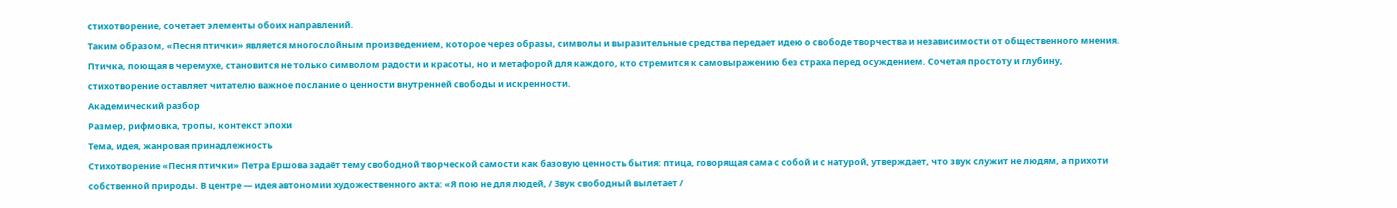стихотворение, сочетает элементы обоих направлений.
Таким образом, «Песня птички» является многослойным произведением, которое через образы, символы и выразительные средства передает идею о свободе творчества и независимости от общественного мнения. Птичка, поющая в черемухе, становится не только символом радости и красоты, но и метафорой для каждого, кто стремится к самовыражению без страха перед осуждением. Сочетая простоту и глубину, стихотворение оставляет читателю важное послание о ценности внутренней свободы и искренности.
Академический разбор
Размер, рифмовка, тропы, контекст эпохи
Тема, идея, жанровая принадлежность
Стихотворение «Песня птички» Петра Ершова задаёт тему свободной творческой самости как базовую ценность бытия: птица, говорящая сама с собой и с натурой, утверждает, что звук служит не людям, а прихоти собственной природы. В центре — идея автономии художественного актa: «Я пою не для людей, / Звук свободный вылетает /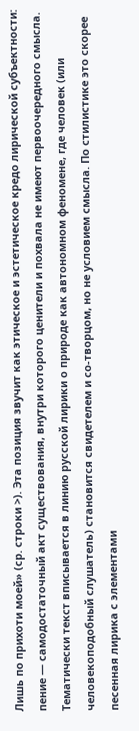Лишь по прихоти моей» (ср. строки >). Эта позиция звучит как этическое и эстетическое кредо лирической субъектности: пение — самодостаточный акт существования, внутри которого ценители и похвала не имеют первоочередного смысла. Тематически текст вписывается в линию русской лирики о природе как автономном феномене, где человек (или человекоподобный слушатель) становится свидетелем и со-творцом, но не условием смысла. По стилистике это скорее песенная лирика с элементами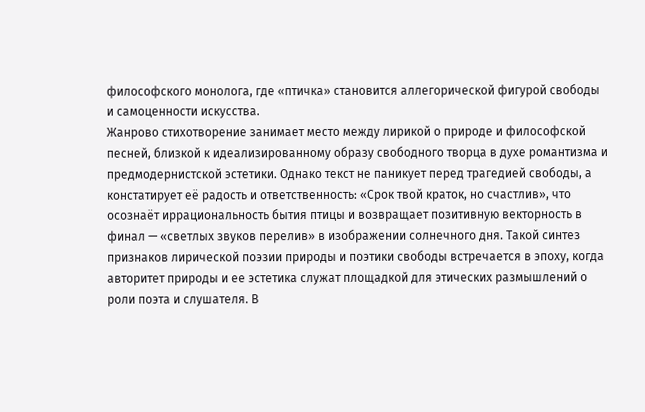философского монолога, где «птичка» становится аллегорической фигурой свободы и самоценности искусства.
Жанрово стихотворение занимает место между лирикой о природе и философской песней, близкой к идеализированному образу свободного творца в духе романтизма и предмодернистской эстетики. Однако текст не паникует перед трагедией свободы, а констатирует её радость и ответственность: «Срок твой краток, но счастлив», что осознаёт иррациональность бытия птицы и возвращает позитивную векторность в финал — «светлых звуков перелив» в изображении солнечного дня. Такой синтез признаков лирической поэзии природы и поэтики свободы встречается в эпоху, когда авторитет природы и ее эстетика служат площадкой для этических размышлений о роли поэта и слушателя. В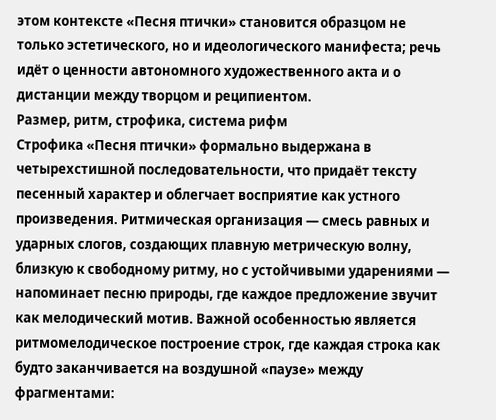этом контексте «Песня птички» становится образцом не только эстетического, но и идеологического манифеста; речь идёт о ценности автономного художественного акта и о дистанции между творцом и реципиентом.
Размер, ритм, строфика, система рифм
Строфика «Песня птички» формально выдержана в четырехстишной последовательности, что придаёт тексту песенный характер и облегчает восприятие как устного произведения. Ритмическая организация — смесь равных и ударных слогов, создающих плавную метрическую волну, близкую к свободному ритму, но с устойчивыми ударениями — напоминает песню природы, где каждое предложение звучит как мелодический мотив. Важной особенностью является ритмомелодическое построение строк, где каждая строка как будто заканчивается на воздушной «паузе» между фрагментами: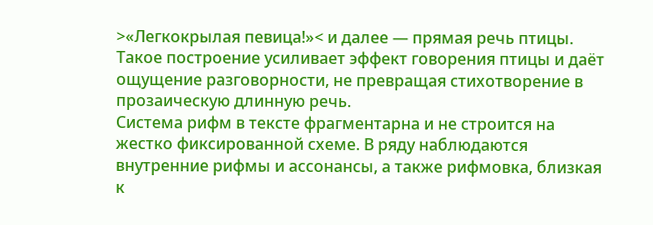>«Легкокрылая певица!»< и далее — прямая речь птицы. Такое построение усиливает эффект говорения птицы и даёт ощущение разговорности, не превращая стихотворение в прозаическую длинную речь.
Система рифм в тексте фрагментарна и не строится на жестко фиксированной схеме. В ряду наблюдаются внутренние рифмы и ассонансы, а также рифмовка, близкая к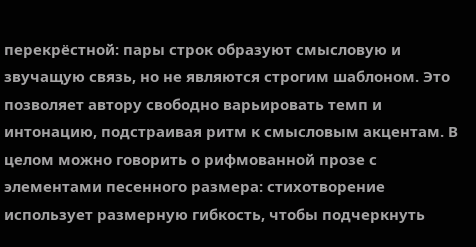перекрёстной: пары строк образуют смысловую и звучащую связь, но не являются строгим шаблоном. Это позволяет автору свободно варьировать темп и интонацию, подстраивая ритм к смысловым акцентам. В целом можно говорить о рифмованной прозе с элементами песенного размера: стихотворение использует размерную гибкость, чтобы подчеркнуть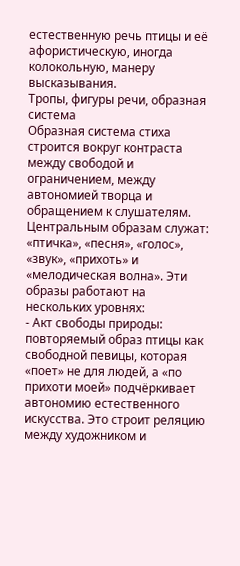естественную речь птицы и её афористическую, иногда колокольную, манеру высказывания.
Тропы, фигуры речи, образная система
Образная система стиха строится вокруг контраста между свободой и ограничением, между автономией творца и обращением к слушателям. Центральным образам служат: «птичка», «песня», «голос», «звук», «прихоть» и «мелодическая волна». Эти образы работают на нескольких уровнях:
- Акт свободы природы: повторяемый образ птицы как свободной певицы, которая «поет» не для людей, а «по прихоти моей» подчёркивает автономию естественного искусства. Это строит реляцию между художником и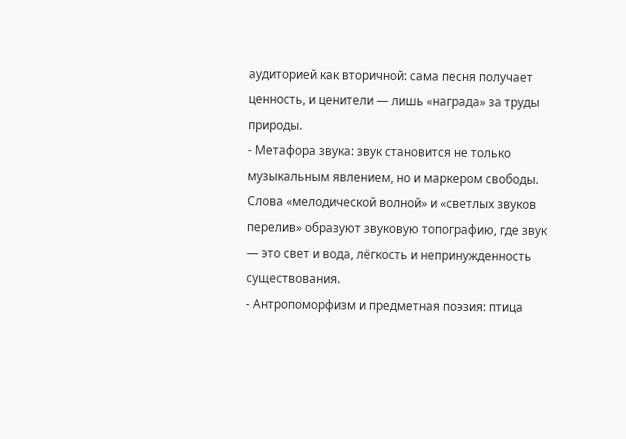аудиторией как вторичной: сама песня получает ценность, и ценители — лишь «наградa» за труды природы.
- Метафора звука: звук становится не только музыкальным явлением, но и маркером свободы. Слова «мелодической волной» и «светлых звуков перелив» образуют звуковую топографию, где звук — это свет и вода, лёгкость и непринужденность существования.
- Антропоморфизм и предметная поэзия: птица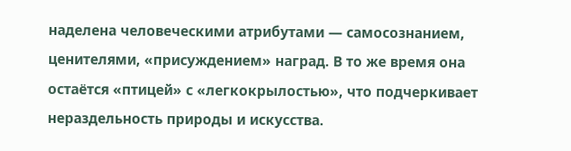наделена человеческими атрибутами — самосознанием, ценителями, «присуждением» наград. В то же время она остаётся «птицей» с «легкокрылостью», что подчеркивает нераздельность природы и искусства.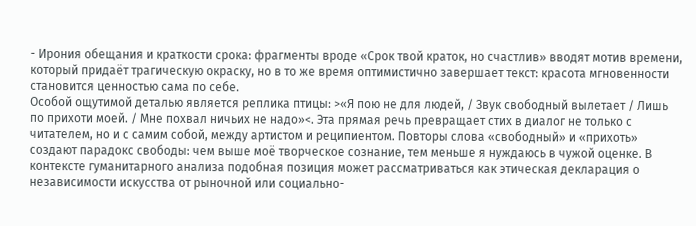- Ирония обещания и краткости срока: фрагменты вроде «Срок твой краток, но счастлив» вводят мотив времени, который придаёт трагическую окраску, но в то же время оптимистично завершает текст: красота мгновенности становится ценностью сама по себе.
Особой ощутимой деталью является реплика птицы: >«Я пою не для людей, / Звук свободный вылетает / Лишь по прихоти моей. / Мне похвал ничьих не надо»<. Эта прямая речь превращает стих в диалог не только с читателем, но и с самим собой, между артистом и реципиентом. Повторы слова «свободный» и «прихоть» создают парадокс свободы: чем выше моё творческое сознание, тем меньше я нуждаюсь в чужой оценке. В контексте гуманитарного анализа подобная позиция может рассматриваться как этическая декларация о независимости искусства от рыночной или социально-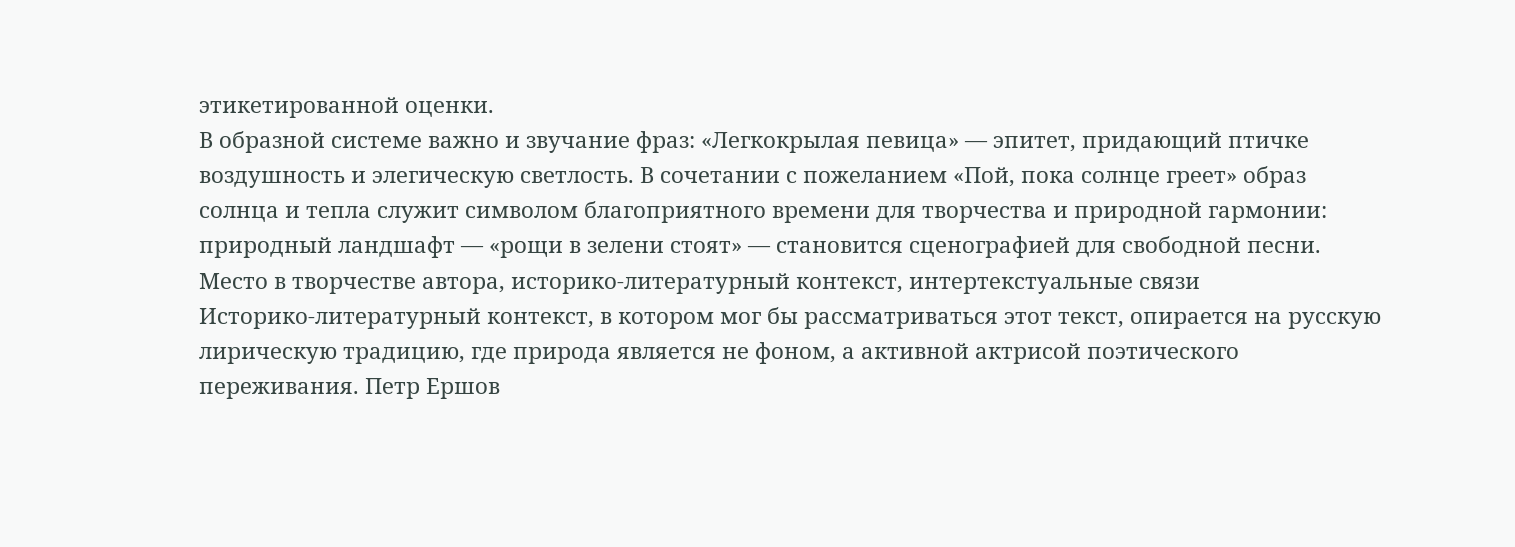этикетированной оценки.
В образной системе важно и звучание фраз: «Легкокрылая певица» — эпитет, придающий птичке воздушность и элегическую светлость. В сочетании с пожеланием «Пой, пока солнце греет» образ солнца и тепла служит символом благоприятного времени для творчества и природной гармонии: природный ландшафт — «рощи в зелени стоят» — становится сценографией для свободной песни.
Место в творчестве автора, историко-литературный контекст, интертекстуальные связи
Историко-литературный контекст, в котором мог бы рассматриваться этот текст, опирается на русскую лирическую традицию, где природа является не фоном, а активной актрисой поэтического переживания. Петр Ершов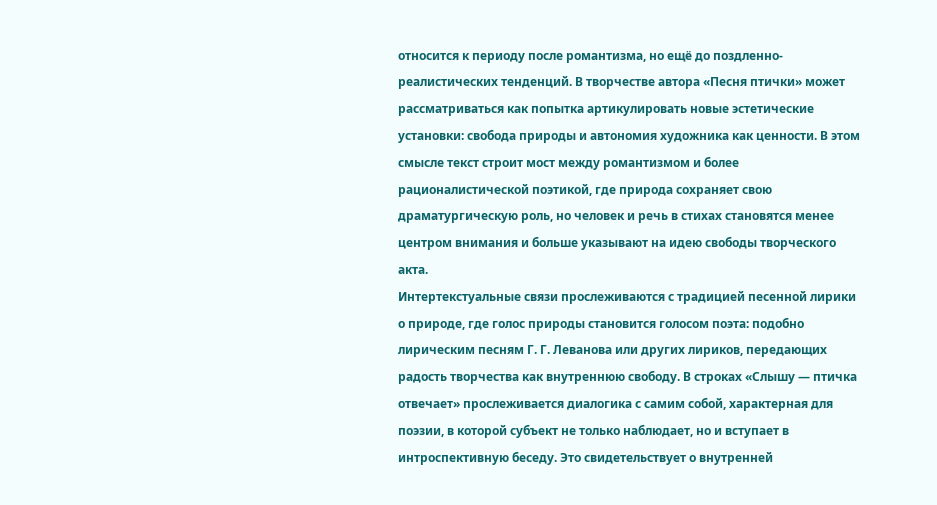относится к периоду после романтизма, но ещё до поздленно-реалистических тенденций. В творчестве автора «Песня птички» может рассматриваться как попытка артикулировать новые эстетические установки: свобода природы и автономия художника как ценности. В этом смысле текст строит мост между романтизмом и более рационалистической поэтикой, где природа сохраняет свою драматургическую роль, но человек и речь в стихах становятся менее центром внимания и больше указывают на идею свободы творческого акта.
Интертекстуальные связи прослеживаются с традицией песенной лирики о природе, где голос природы становится голосом поэта: подобно лирическим песням Г. Г. Леванова или других лириков, передающих радость творчества как внутреннюю свободу. В строках «Слышу — птичка отвечает» прослеживается диалогика с самим собой, характерная для поэзии, в которой субъект не только наблюдает, но и вступает в интроспективную беседу. Это свидетельствует о внутренней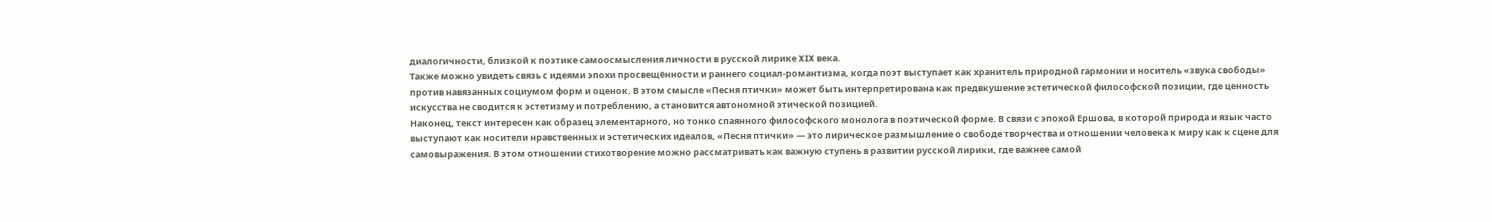диалогичности, близкой к поэтике самоосмысления личности в русской лирике XIX века.
Также можно увидеть связь с идеями эпохи просвещённости и раннего социал-романтизма, когда поэт выступает как хранитель природной гармонии и носитель «звука свободы» против навязанных социумом форм и оценок. В этом смысле «Песня птички» может быть интерпретирована как предвкушение эстетической философской позиции, где ценность искусства не сводится к эстетизму и потреблению, а становится автономной этической позицией.
Наконец, текст интересен как образец элементарного, но тонко спаянного философского монолога в поэтической форме. В связи с эпохой Ершова, в которой природа и язык часто выступают как носители нравственных и эстетических идеалов, «Песня птички» — это лирическое размышление о свободе творчества и отношении человека к миру как к сцене для самовыражения. В этом отношении стихотворение можно рассматривать как важную ступень в развитии русской лирики, где важнее самой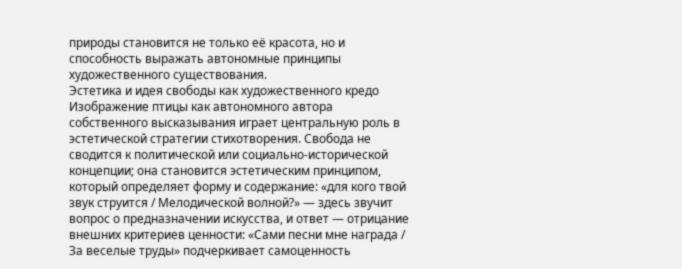природы становится не только её красота, но и способность выражать автономные принципы художественного существования.
Эстетика и идея свободы как художественного кредо
Изображение птицы как автономного автора собственного высказывания играет центральную роль в эстетической стратегии стихотворения. Свобода не сводится к политической или социально-исторической концепции; она становится эстетическим принципом, который определяет форму и содержание: «для кого твой звук струится / Мелодической волной?» — здесь звучит вопрос о предназначении искусства, и ответ — отрицание внешних критериев ценности: «Сами песни мне награда / За веселые труды» подчеркивает самоценность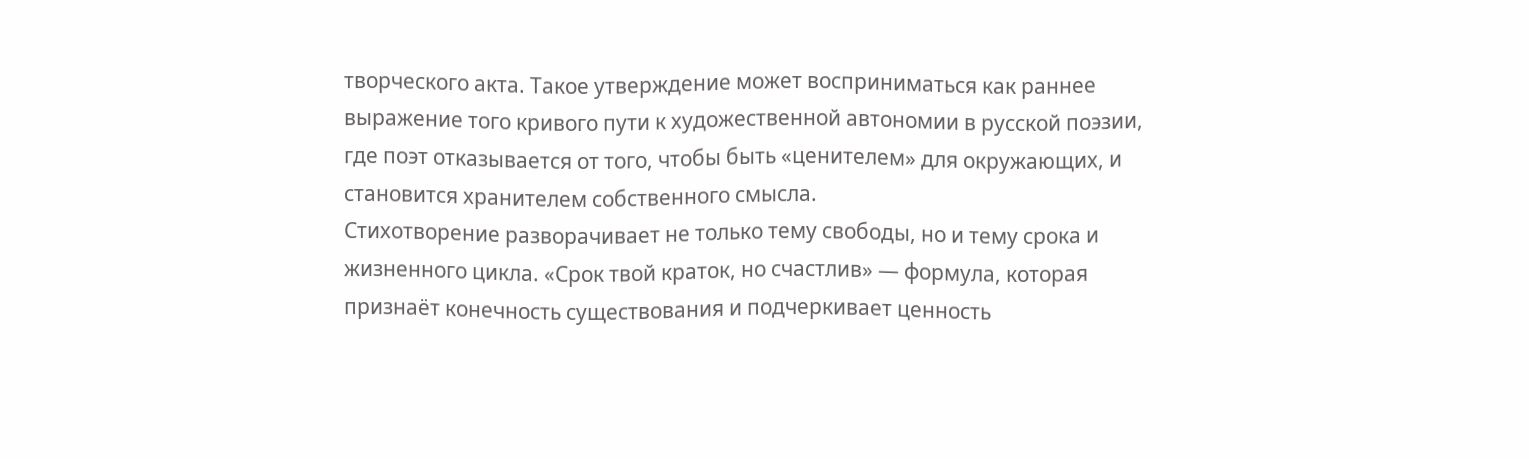творческого акта. Такое утверждение может восприниматься как раннее выражение того кривого пути к художественной автономии в русской поэзии, где поэт отказывается от того, чтобы быть «ценителем» для окружающих, и становится хранителем собственного смысла.
Стихотворение разворачивает не только тему свободы, но и тему срока и жизненного цикла. «Срок твой краток, но счастлив» — формула, которая признаёт конечность существования и подчеркивает ценность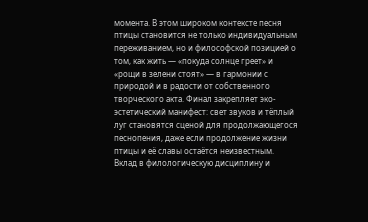момента. В этом широком контексте песня птицы становится не только индивидуальным переживанием, но и философской позицией о том, как жить — «покуда солнце греет» и «рощи в зелени стоят» — в гармонии с природой и в радости от собственного творческого акта. Финал закрепляет эко-эстетический манифест: свет звуков и тёплый луг становятся сценой для продолжающегося песнопения, даже если продолжение жизни птицы и её славы остаётся неизвестным.
Вклад в филологическую дисциплину и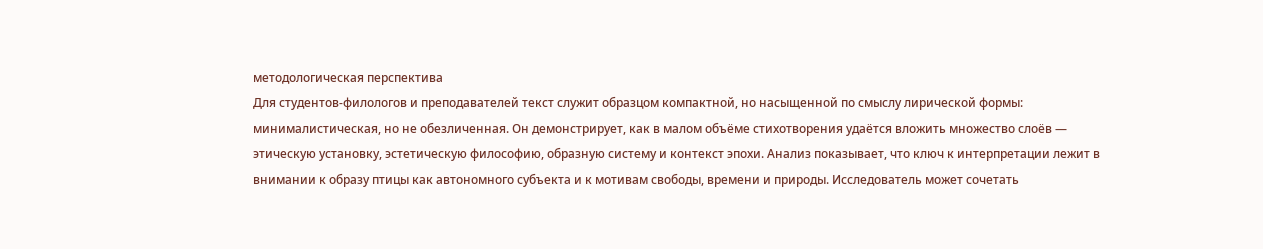методологическая перспектива
Для студентов-филологов и преподавателей текст служит образцом компактной, но насыщенной по смыслу лирической формы: минималистическая, но не обезличенная. Он демонстрирует, как в малом объёме стихотворения удаётся вложить множество слоёв — этическую установку, эстетическую философию, образную систему и контекст эпохи. Анализ показывает, что ключ к интерпретации лежит в внимании к образу птицы как автономного субъекта и к мотивам свободы, времени и природы. Исследователь может сочетать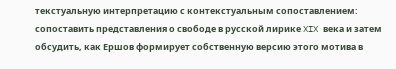текстуальную интерпретацию с контекстуальным сопоставлением: сопоставить представления о свободе в русской лирике XIX века и затем обсудить, как Ершов формирует собственную версию этого мотива в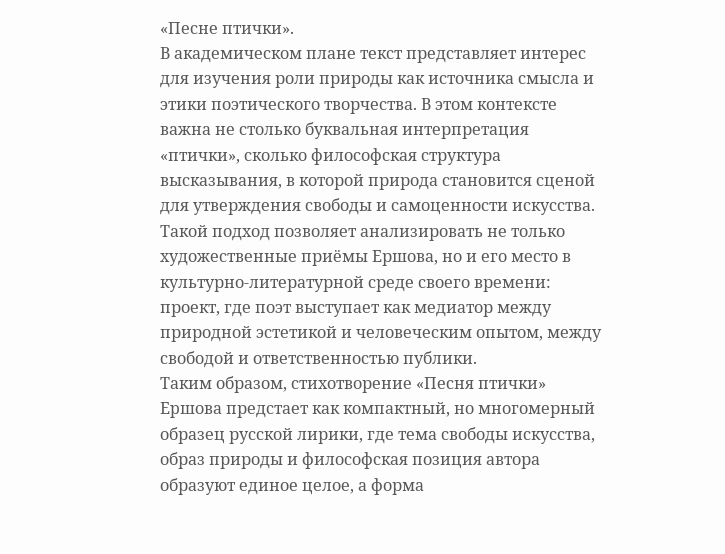«Песне птички».
В академическом плане текст представляет интерес для изучения роли природы как источника смысла и этики поэтического творчества. В этом контексте важна не столько буквальная интерпретация «птички», сколько философская структура высказывания, в которой природа становится сценой для утверждения свободы и самоценности искусства. Такой подход позволяет анализировать не только художественные приёмы Ершова, но и его место в культурно-литературной среде своего времени: проект, где поэт выступает как медиатор между природной эстетикой и человеческим опытом, между свободой и ответственностью публики.
Таким образом, стихотворение «Песня птички» Еpшова предстает как компактный, но многомерный образец русской лирики, где тема свободы искусства, образ природы и философская позиция автора образуют единое целое, а форма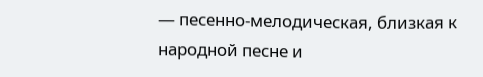— песенно-мелодическая, близкая к народной песне и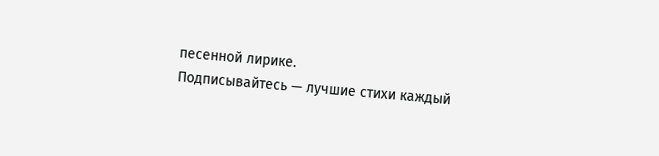песенной лирике.
Подписывайтесь — лучшие стихи каждый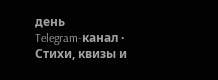день
Telegram-канал · Стихи, квизы и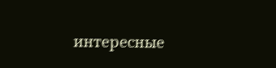интересные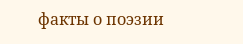факты о поэзии